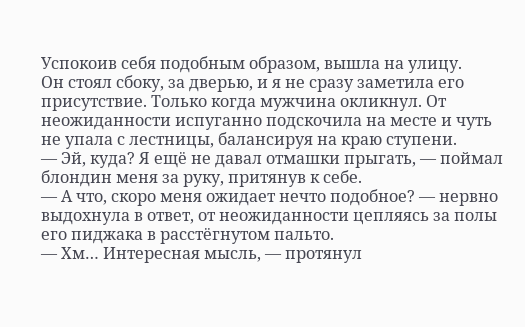Успокоив себя подобным образом, вышла на улицу.
Он стоял сбоку, за дверью, и я не сразу заметила его присутствие. Только когда мужчина окликнул. От неожиданности испуганно подскочила на месте и чуть не упала с лестницы, балансируя на краю ступени.
— Эй, куда? Я ещё не давал отмашки прыгать, — поймал блондин меня за руку, притянув к себе.
— А что, скоро меня ожидает нечто подобное? — нервно выдохнула в ответ, от неожиданности цепляясь за полы его пиджака в расстёгнутом пальто.
— Хм… Интересная мысль, — протянул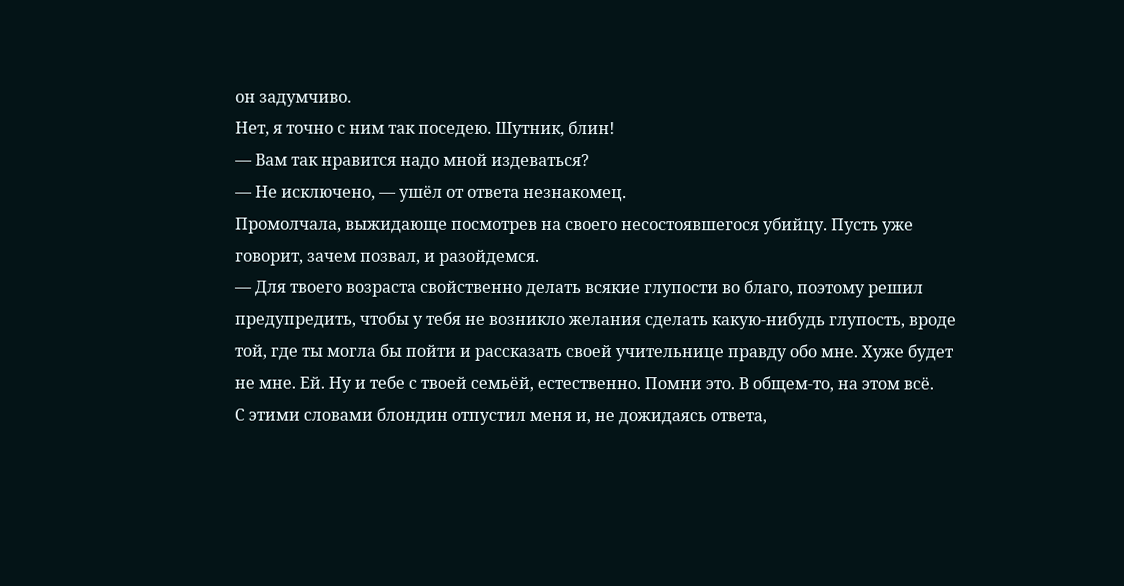он задумчиво.
Нет, я точно с ним так поседею. Шутник, блин!
— Вам так нравится надо мной издеваться?
— Не исключено, — ушёл от ответа незнакомец.
Промолчала, выжидающе посмотрев на своего несостоявшегося убийцу. Пусть уже говорит, зачем позвал, и разойдемся.
— Для твоего возраста свойственно делать всякие глупости во благо, поэтому решил предупредить, чтобы у тебя не возникло желания сделать какую-нибудь глупость, вроде той, где ты могла бы пойти и рассказать своей учительнице правду обо мне. Хуже будет не мне. Ей. Ну и тебе с твоей семьёй, естественно. Помни это. В общем-то, на этом всё.
С этими словами блондин отпустил меня и, не дожидаясь ответа,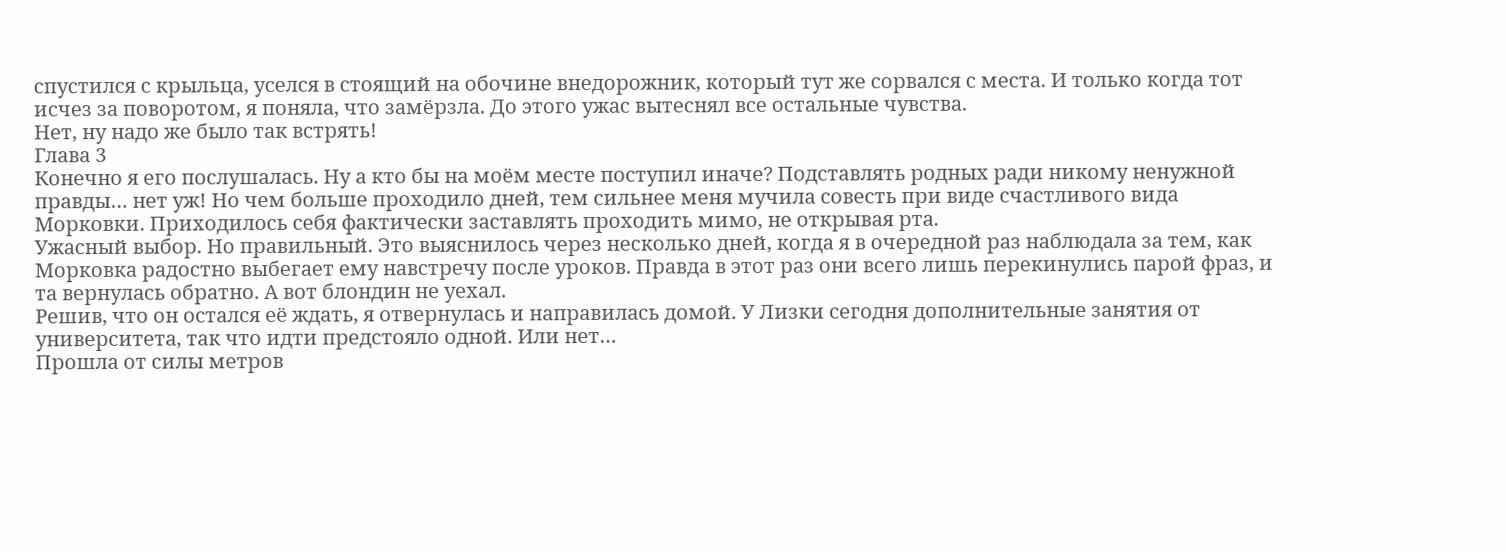спустился с крыльца, уселся в стоящий на обочине внедорожник, который тут же сорвался с места. И только когда тот исчез за поворотом, я поняла, что замёрзла. До этого ужас вытеснял все остальные чувства.
Нет, ну надо же было так встрять!
Глава 3
Конечно я его послушалась. Ну а кто бы на моём месте поступил иначе? Подставлять родных ради никому ненужной правды… нет уж! Но чем больше проходило дней, тем сильнее меня мучила совесть при виде счастливого вида Морковки. Приходилось себя фактически заставлять проходить мимо, не открывая рта.
Ужасный выбор. Но правильный. Это выяснилось через несколько дней, когда я в очередной раз наблюдала за тем, как Морковка радостно выбегает ему навстречу после уроков. Правда в этот раз они всего лишь перекинулись парой фраз, и та вернулась обратно. А вот блондин не уехал.
Решив, что он остался её ждать, я отвернулась и направилась домой. У Лизки сегодня дополнительные занятия от университета, так что идти предстояло одной. Или нет…
Прошла от силы метров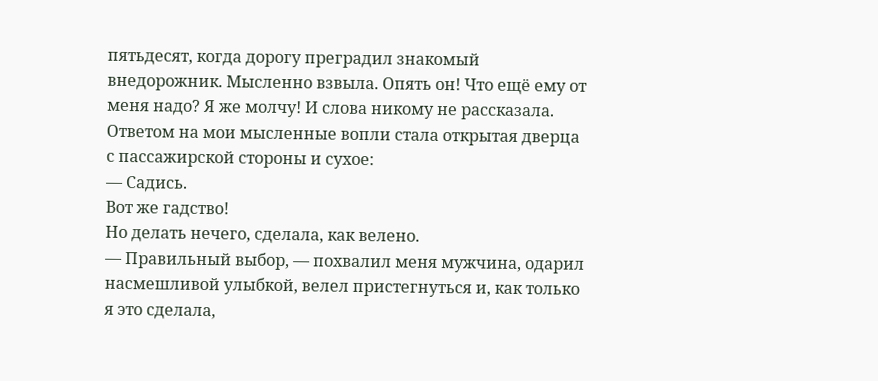пятьдесят, когда дорогу преградил знакомый внедорожник. Мысленно взвыла. Опять он! Что ещё ему от меня надо? Я же молчу! И слова никому не рассказала.
Ответом на мои мысленные вопли стала открытая дверца с пассажирской стороны и сухое:
— Садись.
Вот же гадство!
Но делать нечего, сделала, как велено.
— Правильный выбор, — похвалил меня мужчина, одарил насмешливой улыбкой, велел пристегнуться и, как только я это сделала,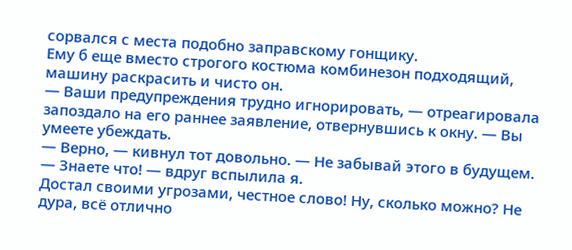сорвался с места подобно заправскому гонщику.
Ему б еще вместо строгого костюма комбинезон подходящий, машину раскрасить и чисто он.
— Ваши предупреждения трудно игнорировать, — отреагировала запоздало на его раннее заявление, отвернувшись к окну. — Вы умеете убеждать.
— Верно, — кивнул тот довольно. — Не забывай этого в будущем.
— Знаете что! — вдруг вспылила я.
Достал своими угрозами, честное слово! Ну, сколько можно? Не дура, всё отлично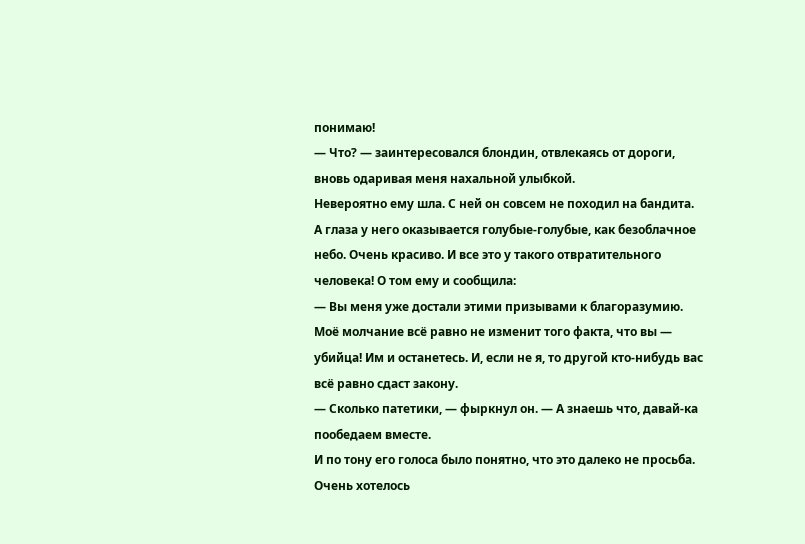понимаю!
— Что? — заинтересовался блондин, отвлекаясь от дороги, вновь одаривая меня нахальной улыбкой.
Невероятно ему шла. С ней он совсем не походил на бандита. А глаза у него оказывается голубые-голубые, как безоблачное небо. Очень красиво. И все это у такого отвратительного человека! О том ему и сообщила:
— Вы меня уже достали этими призывами к благоразумию. Моё молчание всё равно не изменит того факта, что вы — убийца! Им и останетесь. И, если не я, то другой кто-нибудь вас всё равно сдаст закону.
— Сколько патетики, — фыркнул он. — А знаешь что, давай-ка пообедаем вместе.
И по тону его голоса было понятно, что это далеко не просьба. Очень хотелось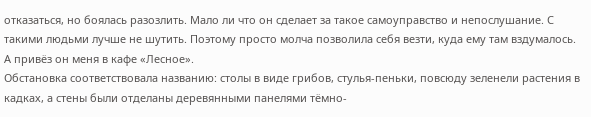отказаться, но боялась разозлить. Мало ли что он сделает за такое самоуправство и непослушание. С такими людьми лучше не шутить. Поэтому просто молча позволила себя везти, куда ему там вздумалось. А привёз он меня в кафе «Лесное».
Обстановка соответствовала названию: столы в виде грибов, стулья-пеньки, повсюду зеленели растения в кадках, а стены были отделаны деревянными панелями тёмно-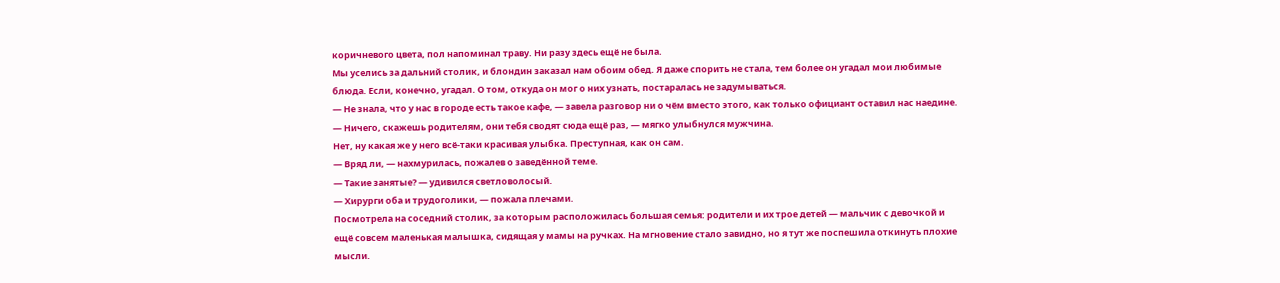коричневого цвета, пол напоминал траву. Ни разу здесь ещё не была.
Мы уселись за дальний столик, и блондин заказал нам обоим обед. Я даже спорить не стала, тем более он угадал мои любимые блюда. Если, конечно, угадал. О том, откуда он мог о них узнать, постаралась не задумываться.
— Не знала, что у нас в городе есть такое кафе, — завела разговор ни о чём вместо этого, как только официант оставил нас наедине.
— Ничего, скажешь родителям, они тебя сводят сюда ещё раз, — мягко улыбнулся мужчина.
Нет, ну какая же у него всё-таки красивая улыбка. Преступная, как он сам.
— Вряд ли, — нахмурилась, пожалев о заведённой теме.
— Такие занятые? — удивился светловолосый.
— Хирурги оба и трудоголики, — пожала плечами.
Посмотрела на соседний столик, за которым расположилась большая семья: родители и их трое детей — мальчик с девочкой и ещё совсем маленькая малышка, сидящая у мамы на ручках. На мгновение стало завидно, но я тут же поспешила откинуть плохие мысли.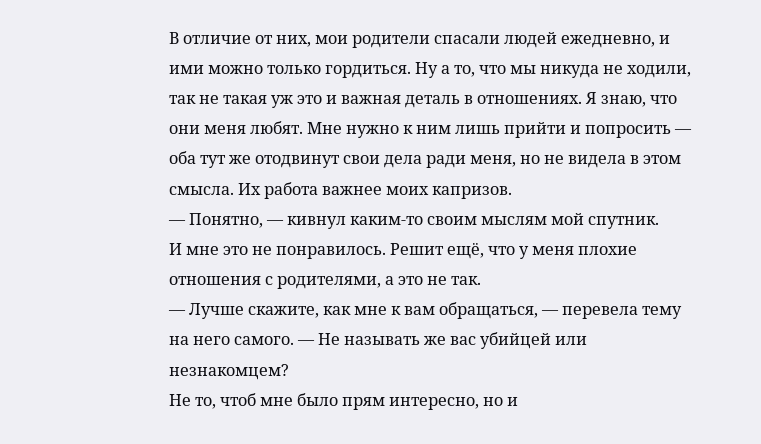В отличие от них, мои родители спасали людей ежедневно, и ими можно только гордиться. Ну а то, что мы никуда не ходили, так не такая уж это и важная деталь в отношениях. Я знаю, что они меня любят. Мне нужно к ним лишь прийти и попросить — оба тут же отодвинут свои дела ради меня, но не видела в этом смысла. Их работа важнее моих капризов.
— Понятно, — кивнул каким-то своим мыслям мой спутник.
И мне это не понравилось. Решит ещё, что у меня плохие отношения с родителями, а это не так.
— Лучше скажите, как мне к вам обращаться, — перевела тему на него самого. — Не называть же вас убийцей или незнакомцем?
Не то, чтоб мне было прям интересно, но и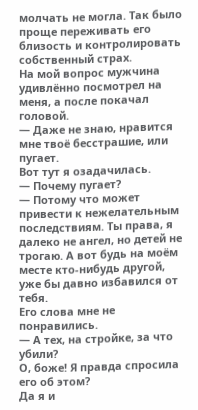молчать не могла. Так было проще переживать его близость и контролировать собственный страх.
На мой вопрос мужчина удивлённо посмотрел на меня, а после покачал головой.
— Даже не знаю, нравится мне твоё бесстрашие, или пугает.
Вот тут я озадачилась.
— Почему пугает?
— Потому что может привести к нежелательным последствиям. Ты права, я далеко не ангел, но детей не трогаю. А вот будь на моём месте кто-нибудь другой, уже бы давно избавился от тебя.
Его слова мне не понравились.
— А тех, на стройке, за что убили?
О, боже! Я правда спросила его об этом?
Да я и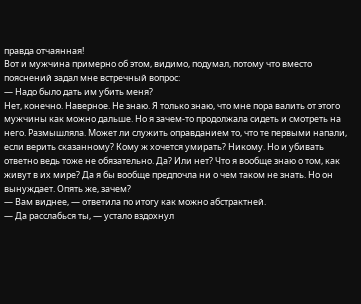правда отчаянная!
Вот и мужчина примерно об этом, видимо, подумал, потому что вместо пояснений задал мне встречный вопрос:
— Надо было дать им убить меня?
Нет, конечно. Наверное. Не знаю. Я только знаю, что мне пора валить от этого мужчины как можно дальше. Но я зачем-то продолжала сидеть и смотреть на него. Размышляла. Может ли служить оправданием то, что те первыми напали, если верить сказанному? Кому ж хочется умирать? Никому. Но и убивать ответно ведь тоже не обязательно. Да? Или нет? Что я вообще знаю о том, как живут в их мире? Да я бы вообще предпочла ни о чем таком не знать. Но он вынуждает. Опять же, зачем?
— Вам виднее, — ответила по итогу как можно абстрактней.
— Да расслабься ты, — устало вздохнул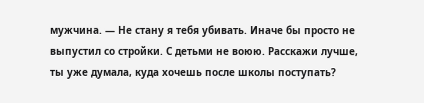мужчина. — Не стану я тебя убивать. Иначе бы просто не выпустил со стройки. С детьми не воюю. Расскажи лучше, ты уже думала, куда хочешь после школы поступать?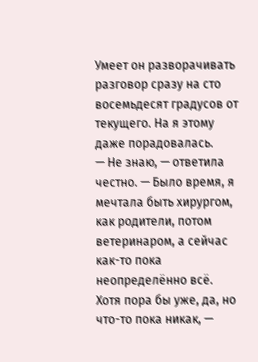Умеет он разворачивать разговор сразу на сто восемьдесят градусов от текущего. На я этому даже порадовалась.
— Не знаю, — ответила честно. — Было время, я мечтала быть хирургом, как родители, потом ветеринаром, а сейчас как-то пока неопределённо всё. Хотя пора бы уже, да, но что-то пока никак, —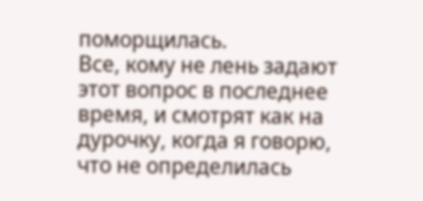поморщилась.
Все, кому не лень задают этот вопрос в последнее время, и смотрят как на дурочку, когда я говорю, что не определилась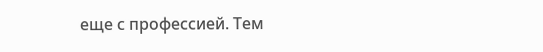еще с профессией. Тем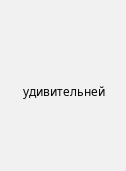удивительней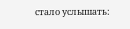стало услышать: